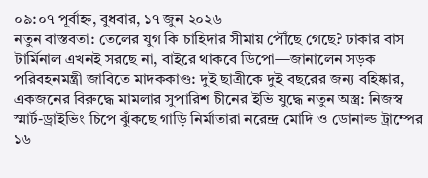০৯:০৭ পূর্বাহ্ন, বুধবার, ১৭ জুন ২০২৬
নতুন বাস্তবতা: তেলের যুগ কি চাহিদার সীমায় পৌঁছে গেছে? ঢাকার বাস টার্মিনাল এখনই সরছে না, বাইরে থাকবে ডিপো—জানালেন সড়ক পরিবহনমন্ত্রী জাবিতে মাদককাণ্ড: দুই ছাত্রীকে দুই বছরের জন্য বহিষ্কার, একজনের বিরুদ্ধে মামলার সুপারিশ চীনের ইভি যুদ্ধে নতুন অস্ত্র: নিজস্ব স্মার্ট-ড্রাইভিং চিপে ঝুঁকছে গাড়ি নির্মাতারা নরেন্দ্র মোদি ও ডোনাল্ড ট্রাম্পের ১৬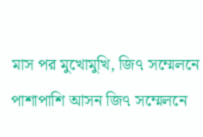মাস পর মুখোমুখি, জি৭ সম্মেলনে পাশাপাশি আসন জি৭ সম্মেলনে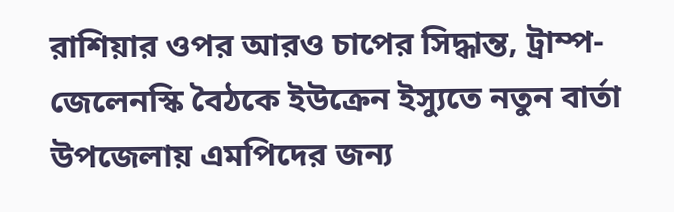রাশিয়ার ওপর আরও চাপের সিদ্ধান্ত, ট্রাম্প-জেলেনস্কি বৈঠকে ইউক্রেন ইস্যুতে নতুন বার্তা উপজেলায় এমপিদের জন্য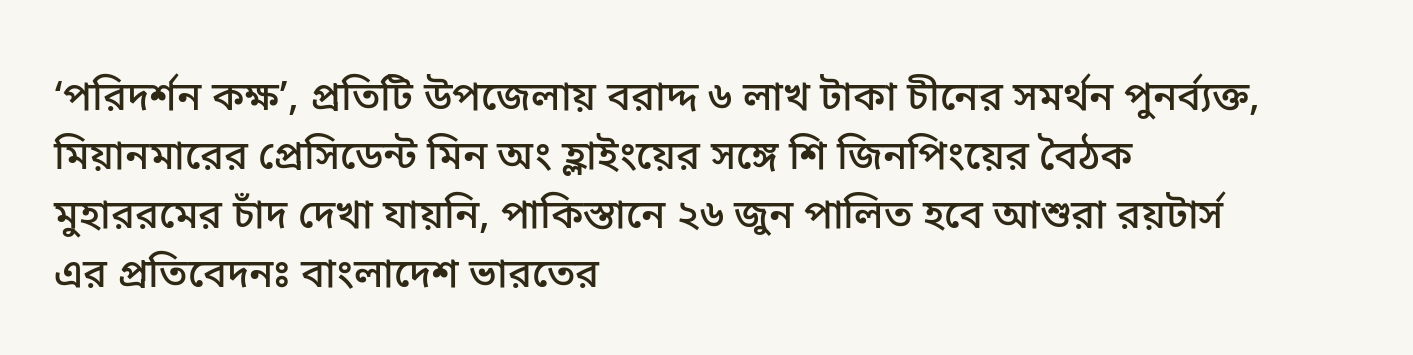‘পরিদর্শন কক্ষ’, প্রতিটি উপজেলায় বরাদ্দ ৬ লাখ টাকা চীনের সমর্থন পুনর্ব্যক্ত, মিয়ানমারের প্রেসিডেন্ট মিন অং হ্লাইংয়ের সঙ্গে শি জিনপিংয়ের বৈঠক মুহাররমের চাঁদ দেখা যায়নি, পাকিস্তানে ২৬ জুন পালিত হবে আশুরা রয়টার্স এর প্রতিবেদনঃ বাংলাদেশ ভারতের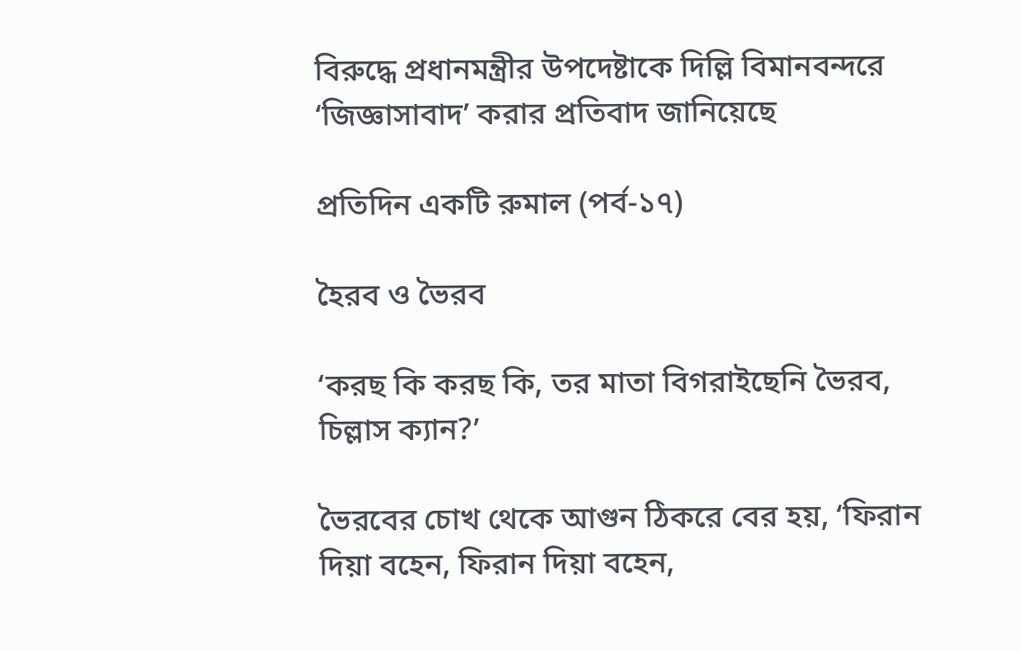বিরুদ্ধে প্রধানমন্ত্রীর উপদেষ্টাকে দিল্লি বিমানবন্দরে ‘জিজ্ঞাসাবাদ’ করার প্রতিবাদ জানিয়েছে

প্রতিদিন একটি রুমাল (পর্ব-১৭)

হৈরব ও ভৈরব

‘করছ কি করছ কি, তর মাতা বিগরাইছেনি ভৈরব, চিল্লাস ক্যান?’

ভৈরবের চোখ থেকে আগুন ঠিকরে বের হয়, ‘ফিরান দিয়া বহেন, ফিরান দিয়া বহেন,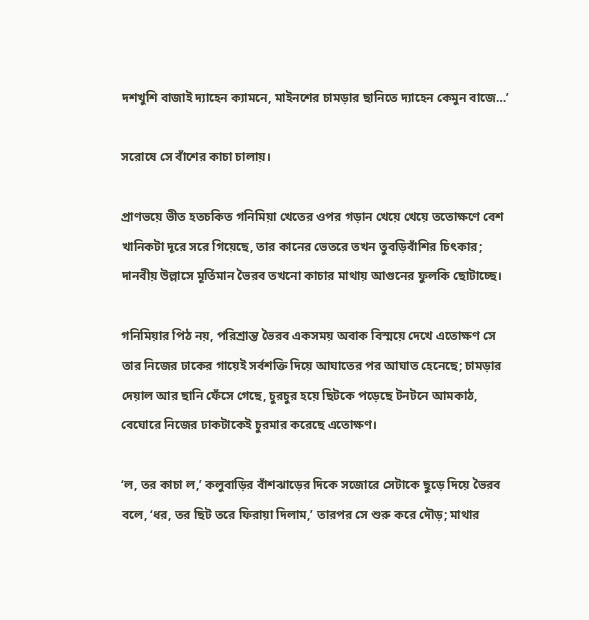দশখুশি বাজাই দ্যাহেন ক্যামনে, মাইনশের চামড়ার ছানিতে দ্যাহেন কেমুন বাজে…’

সরোষে সে বাঁশের কাচা চালায়।

প্রাণভয়ে ভীত হতচকিত গনিমিয়া খেতের ওপর গড়ান খেয়ে খেয়ে ততোক্ষণে বেশ খানিকটা দূরে সরে গিয়েছে, তার কানের ভেতরে তখন তুবড়িবাঁশির চিৎকার; দানবীয় উল্লাসে মূর্তিমান ভৈরব তখনো কাচার মাথায় আগুনের ফুলকি ছোটাচ্ছে।

গনিমিয়ার পিঠ নয়, পরিশ্রান্ত ভৈরব একসময় অবাক বিস্ময়ে দেখে এতোক্ষণ সে তার নিজের ঢাকের গায়েই সর্বশক্তি দিয়ে আঘাতের পর আঘাত হেনেছে; চামড়ার দেয়াল আর ছানি ফেঁসে গেছে, চুরচুর হয়ে ছিটকে পড়েছে টনটনে আমকাঠ, বেঘোরে নিজের ঢাকটাকেই চুরমার করেছে এতোক্ষণ।

‘ল, তর কাচা ল,’ কলুবাড়ির বাঁশঝাড়ের দিকে সজোরে সেটাকে ছুড়ে দিয়ে ভৈরব বলে, ‘ধর, তর ছিট তরে ফিরায়া দিলাম,’ তারপর সে শুরু করে দৌড়; মাথার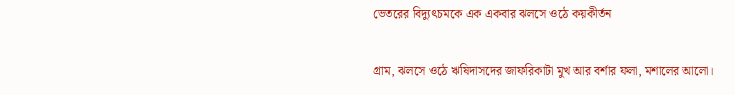ভেতরের বিদ্যুৎচমকে এক একবার ঝলসে ওঠে কয়কীর্তন

গ্রাম, ঝলসে ওঠে ঋষিদাসদের জাফরিকাটা মুখ আর বর্শার ফলা, মশালের আলো।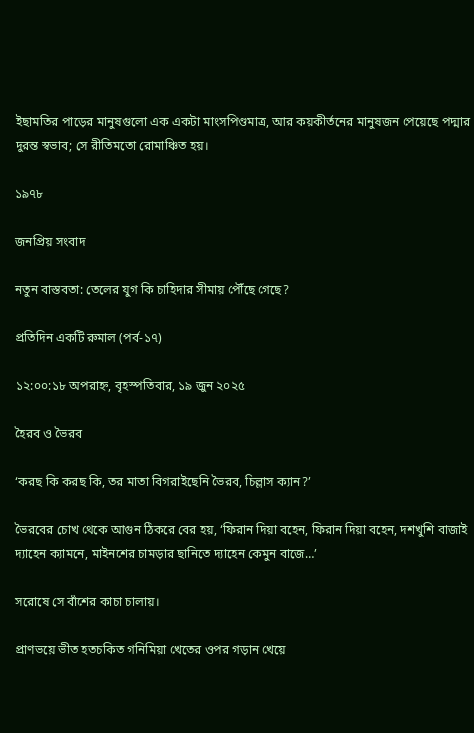ইছামতির পাড়ের মানুষগুলো এক একটা মাংসপিণ্ডমাত্র, আর কয়কীর্তনের মানুষজন পেয়েছে পদ্মার দুরন্ত স্বভাব; সে রীতিমতো রোমাঞ্চিত হয়।

১৯৭৮

জনপ্রিয় সংবাদ

নতুন বাস্তবতা: তেলের যুগ কি চাহিদার সীমায় পৌঁছে গেছে?

প্রতিদিন একটি রুমাল (পর্ব-১৭)

১২:০০:১৮ অপরাহ্ন, বৃহস্পতিবার, ১৯ জুন ২০২৫

হৈরব ও ভৈরব

‘করছ কি করছ কি, তর মাতা বিগরাইছেনি ভৈরব, চিল্লাস ক্যান?’

ভৈরবের চোখ থেকে আগুন ঠিকরে বের হয়, ‘ফিরান দিয়া বহেন, ফিরান দিয়া বহেন, দশখুশি বাজাই দ্যাহেন ক্যামনে, মাইনশের চামড়ার ছানিতে দ্যাহেন কেমুন বাজে…’

সরোষে সে বাঁশের কাচা চালায়।

প্রাণভয়ে ভীত হতচকিত গনিমিয়া খেতের ওপর গড়ান খেয়ে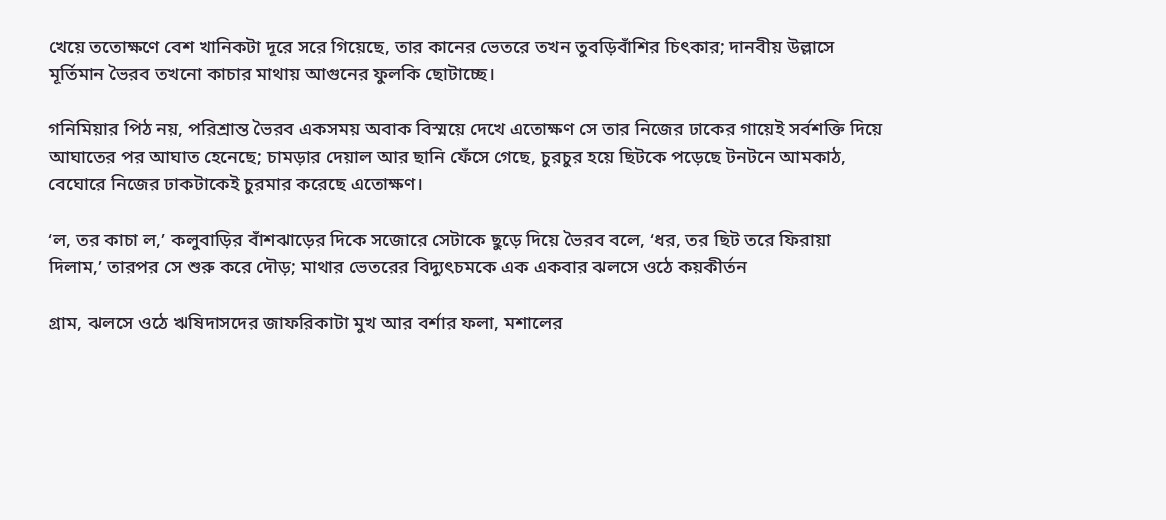খেয়ে ততোক্ষণে বেশ খানিকটা দূরে সরে গিয়েছে, তার কানের ভেতরে তখন তুবড়িবাঁশির চিৎকার; দানবীয় উল্লাসে মূর্তিমান ভৈরব তখনো কাচার মাথায় আগুনের ফুলকি ছোটাচ্ছে।

গনিমিয়ার পিঠ নয়, পরিশ্রান্ত ভৈরব একসময় অবাক বিস্ময়ে দেখে এতোক্ষণ সে তার নিজের ঢাকের গায়েই সর্বশক্তি দিয়ে আঘাতের পর আঘাত হেনেছে; চামড়ার দেয়াল আর ছানি ফেঁসে গেছে, চুরচুর হয়ে ছিটকে পড়েছে টনটনে আমকাঠ, বেঘোরে নিজের ঢাকটাকেই চুরমার করেছে এতোক্ষণ।

‘ল, তর কাচা ল,’ কলুবাড়ির বাঁশঝাড়ের দিকে সজোরে সেটাকে ছুড়ে দিয়ে ভৈরব বলে, ‘ধর, তর ছিট তরে ফিরায়া দিলাম,’ তারপর সে শুরু করে দৌড়; মাথার ভেতরের বিদ্যুৎচমকে এক একবার ঝলসে ওঠে কয়কীর্তন

গ্রাম, ঝলসে ওঠে ঋষিদাসদের জাফরিকাটা মুখ আর বর্শার ফলা, মশালের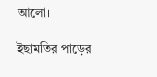আলো।

ইছামতির পাড়ের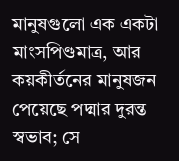মানুষগুলো এক একটা মাংসপিণ্ডমাত্র, আর কয়কীর্তনের মানুষজন পেয়েছে পদ্মার দুরন্ত স্বভাব; সে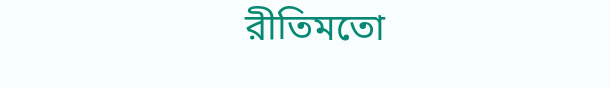রীতিমতো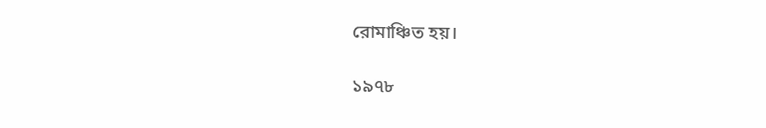রোমাঞ্চিত হয়।

১৯৭৮